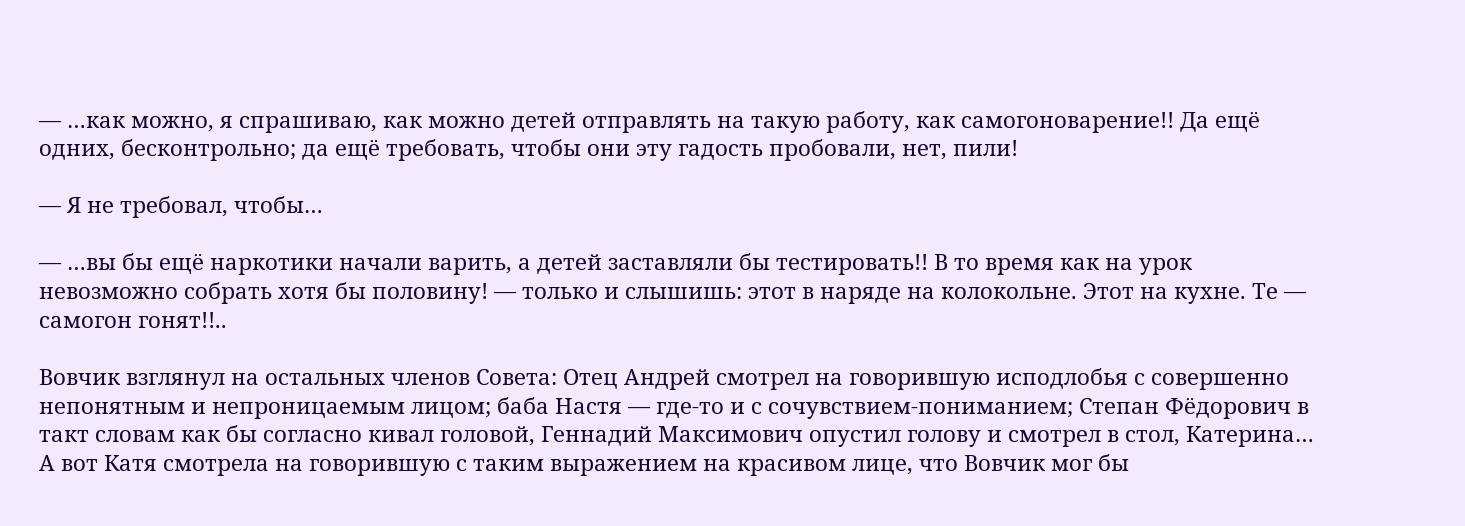— …как можно, я спрашиваю, как можно детей отправлять на такую работу, как самогоноварение!! Да ещё одних, бесконтрольно; да ещё требовать, чтобы они эту гадость пробовали, нет, пили!

— Я не требовал, чтобы…

— …вы бы ещё наркотики начали варить, а детей заставляли бы тестировать!! В то время как на урок невозможно собрать хотя бы половину! — только и слышишь: этот в наряде на колокольне. Этот на кухне. Те — самогон гонят!!..

Вовчик взглянул на остальных членов Совета: Отец Андрей смотрел на говорившую исподлобья с совершенно непонятным и непроницаемым лицом; баба Настя — где-то и с сочувствием-пониманием; Степан Фёдорович в такт словам как бы согласно кивал головой, Геннадий Максимович опустил голову и смотрел в стол, Катерина… А вот Катя смотрела на говорившую с таким выражением на красивом лице, что Вовчик мог бы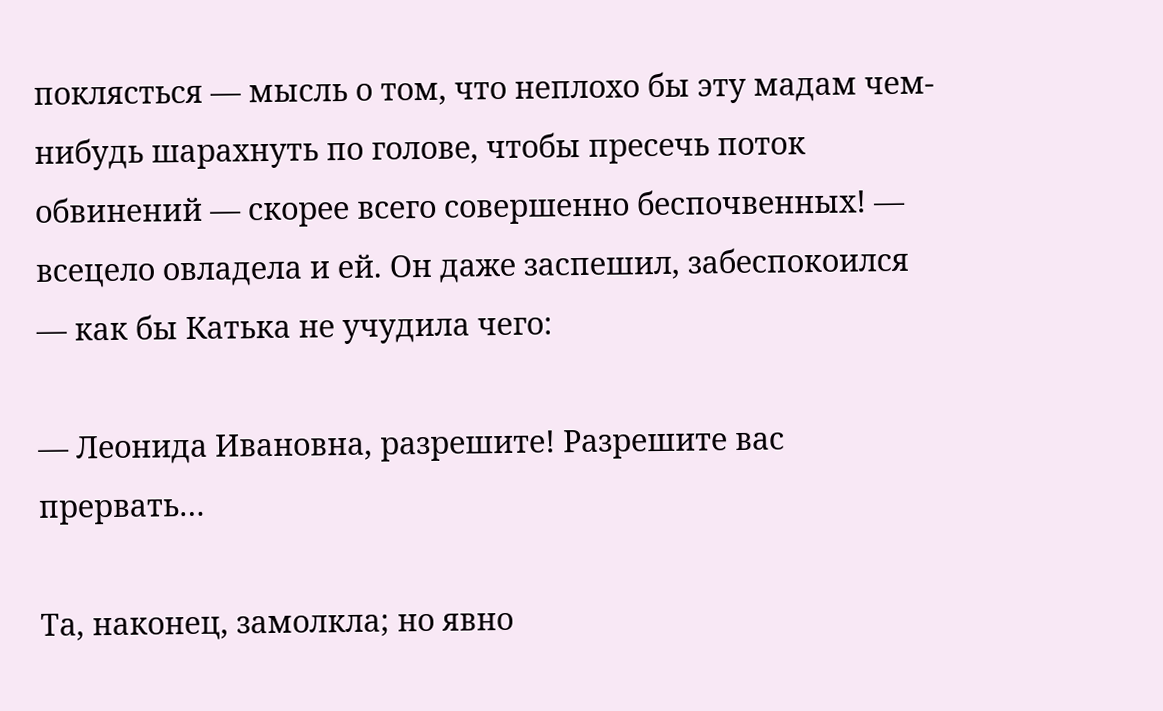поклясться — мысль о том, что неплохо бы эту мадам чем-нибудь шарахнуть по голове, чтобы пресечь поток обвинений — скорее всего совершенно беспочвенных! — всецело овладела и ей. Он даже заспешил, забеспокоился — как бы Катька не учудила чего:

— Леонида Ивановна, разрешите! Разрешите вас прервать…

Та, наконец, замолкла; но явно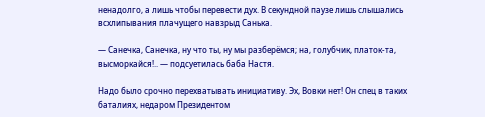ненадолго, а лишь чтобы перевести дух. В секундной паузе лишь слышались всхлипывания плачущего навзрыд Санька.

— Санечка, Санечка, ну что ты, ну мы разберёмся; на, голубчик, платок-та, высморкайся!.. — подсуетилась баба Настя.

Надо было срочно перехватывать инициативу. Эх, Вовки нет! Он спец в таких баталиях, недаром Президентом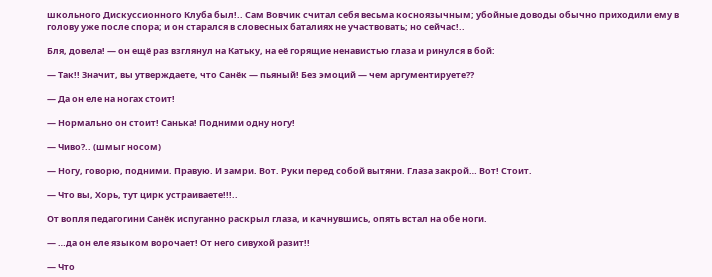школьного Дискуссионного Клуба был!.. Сам Вовчик считал себя весьма косноязычным; убойные доводы обычно приходили ему в голову уже после спора; и он старался в словесных баталиях не участвовать; но сейчас!..

Бля, довела! — он ещё раз взглянул на Катьку, на её горящие ненавистью глаза и ринулся в бой:

— Так!! Значит, вы утверждаете, что Санёк — пьяный! Без эмоций — чем аргументируете??

— Да он еле на ногах стоит!

— Нормально он стоит! Санька! Подними одну ногу!

— Чиво?.. (шмыг носом)

— Ногу, говорю, подними. Правую. И замри. Вот. Руки перед собой вытяни. Глаза закрой… Вот! Стоит.

— Что вы, Хорь, тут цирк устраиваете!!!..

От вопля педагогини Санёк испуганно раскрыл глаза, и качнувшись, опять встал на обе ноги.

— …да он еле языком ворочает! От него сивухой разит!!

— Что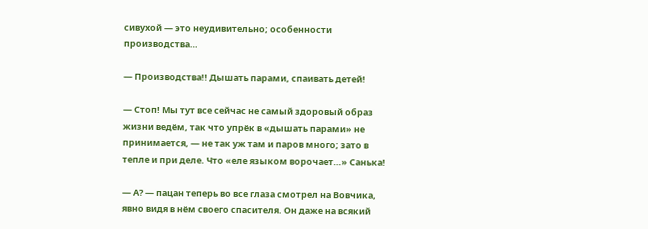сивухой — это неудивительно; особенности производства…

— Производства!! Дышать парами, спаивать детей!

— Стоп! Мы тут все сейчас не самый здоровый образ жизни ведём, так что упрёк в «дышать парами» не принимается, — не так уж там и паров много; зато в тепле и при деле. Что «еле языком ворочает…» Санька!

— А? — пацан теперь во все глаза смотрел на Вовчика, явно видя в нём своего спасителя. Он даже на всякий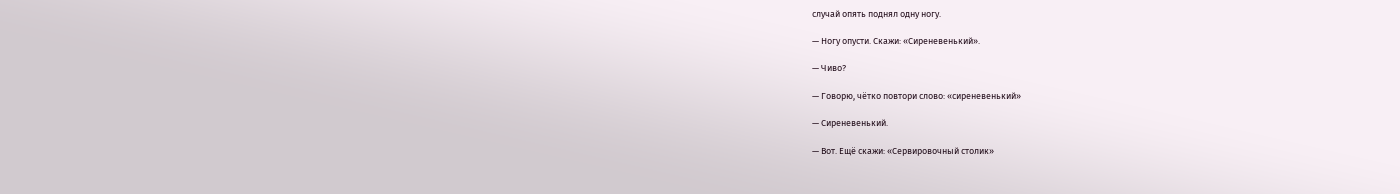случай опять поднял одну ногу.

— Ногу опусти. Скажи: «Сиреневенький».

— Чиво?

— Говорю, чётко повтори слово: «сиреневенький»

— Сиреневенький.

— Вот. Ещё скажи: «Сервировочный столик»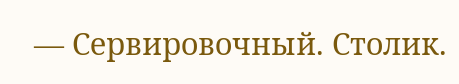— Сервировочный. Столик.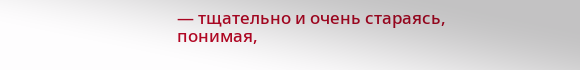— тщательно и очень стараясь, понимая,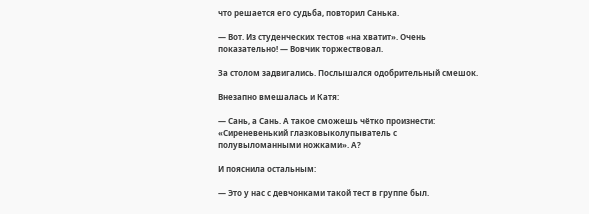что решается его судьба, повторил Санька.

— Вот. Из студенческих тестов «на хватит». Очень показательно! — Вовчик торжествовал.

За столом задвигались. Послышался одобрительный смешок.

Внезапно вмешалась и Катя:

— Сань, а Сань. А такое сможешь чётко произнести: «Сиреневенький глазковыколупыватель с полувыломанными ножками». А?

И пояснила остальным:

— Это у нас с девчонками такой тест в группе был.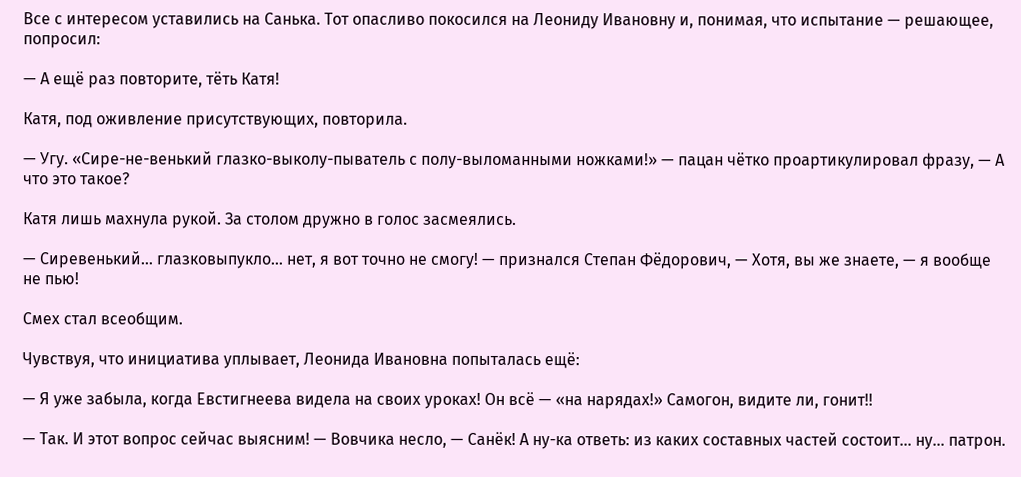Все с интересом уставились на Санька. Тот опасливо покосился на Леониду Ивановну и, понимая, что испытание — решающее, попросил:

— А ещё раз повторите, тёть Катя!

Катя, под оживление присутствующих, повторила.

— Угу. «Сире-не-венький глазко-выколу-пыватель с полу-выломанными ножками!» — пацан чётко проартикулировал фразу, — А что это такое?

Катя лишь махнула рукой. За столом дружно в голос засмеялись.

— Сиревенький… глазковыпукло… нет, я вот точно не смогу! — признался Степан Фёдорович, — Хотя, вы же знаете, — я вообще не пью!

Смех стал всеобщим.

Чувствуя, что инициатива уплывает, Леонида Ивановна попыталась ещё:

— Я уже забыла, когда Евстигнеева видела на своих уроках! Он всё — «на нарядах!» Самогон, видите ли, гонит!!

— Так. И этот вопрос сейчас выясним! — Вовчика несло, — Санёк! А ну-ка ответь: из каких составных частей состоит… ну… патрон.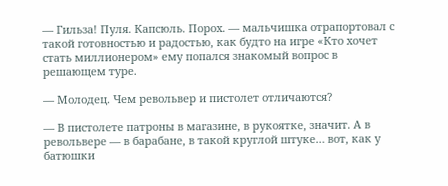— Гильза! Пуля. Капсюль. Порох. — мальчишка отрапортовал с такой готовностью и радостью, как будто на игре «Кто хочет стать миллионером» ему попался знакомый вопрос в решающем туре.

— Молодец. Чем револьвер и пистолет отличаются?

— В пистолете патроны в магазине, в рукоятке, значит. А в револьвере — в барабане, в такой круглой штуке… вот, как у батюшки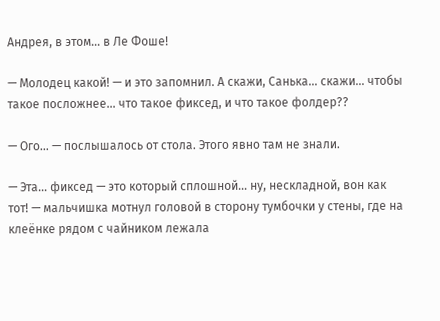Андрея, в этом… в Ле Фоше!

— Молодец какой! — и это запомнил. А скажи, Санька… скажи… чтобы такое посложнее… что такое фиксед, и что такое фолдер??

— Ого… — послышалось от стола. Этого явно там не знали.

— Эта… фиксед — это который сплошной… ну, нескладной, вон как тот! — мальчишка мотнул головой в сторону тумбочки у стены, где на клеёнке рядом с чайником лежала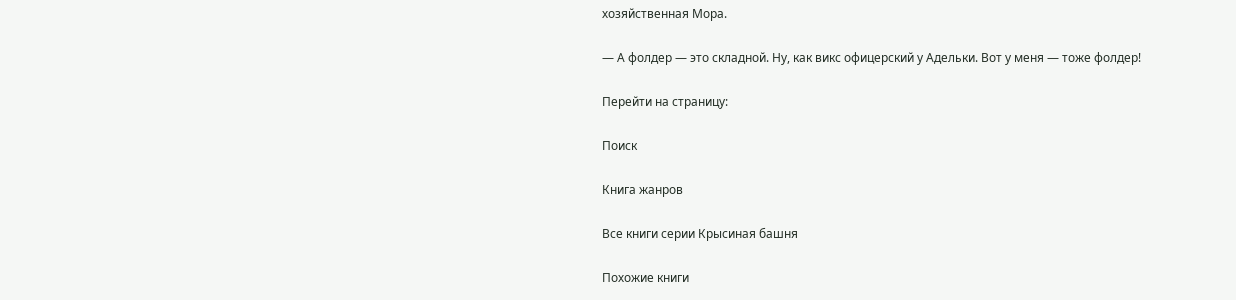хозяйственная Мора.

— А фолдер — это складной. Ну, как викс офицерский у Адельки. Вот у меня — тоже фолдер!

Перейти на страницу:

Поиск

Книга жанров

Все книги серии Крысиная башня

Похожие книги